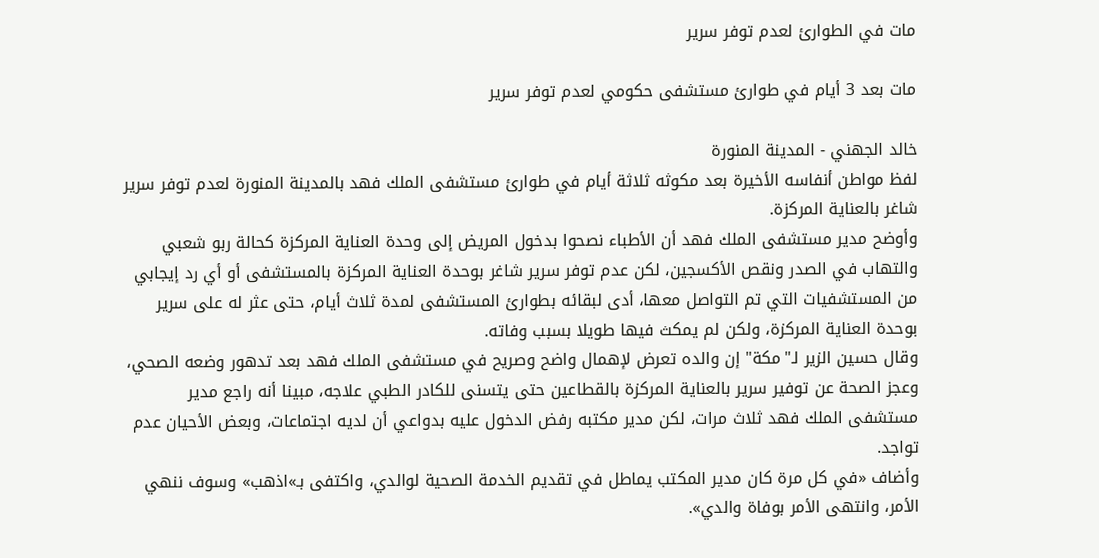مات في الطوارئ لعدم توفر سرير

مات بعد 3 أيام في طوارئ مستشفى حكومي لعدم توفر سرير

خالد الجهني - المدينة المنورة
لفظ مواطن أنفاسه الأخيرة بعد مكوثه ثلاثة أيام في طوارئ مستشفى الملك فهد بالمدينة المنورة لعدم توفر سرير شاغر بالعناية المركزة.
وأوضح مدير مستشفى الملك فهد أن الأطباء نصحوا بدخول المريض إلى وحدة العناية المركزة كحالة ربو شعبي والتهاب في الصدر ونقص الأكسجين، لكن عدم توفر سرير شاغر بوحدة العناية المركزة بالمستشفى أو أي رد إيجابي من المستشفيات التي تم التواصل معها، أدى لبقائه بطوارئ المستشفى لمدة ثلاث أيام، حتى عثر له على سرير بوحدة العناية المركزة، ولكن لم يمكث فيها طويلا بسبب وفاته.
وقال حسين الزير لـ"مكة" إن والده تعرض لإهمال واضح وصريح في مستشفى الملك فهد بعد تدهور وضعه الصحي، وعجز الصحة عن توفير سرير بالعناية المركزة بالقطاعين حتى يتسنى للكادر الطبي علاجه، مبينا أنه راجع مدير مستشفى الملك فهد ثلاث مرات، لكن مدير مكتبه رفض الدخول عليه بدواعي أن لديه اجتماعات، وبعض الأحيان عدم تواجد.
وأضاف «في كل مرة كان مدير المكتب يماطل في تقديم الخدمة الصحية لوالدي، واكتفى بـ»اذهب» وسوف ننهي الأمر، وانتهى الأمر بوفاة والدي».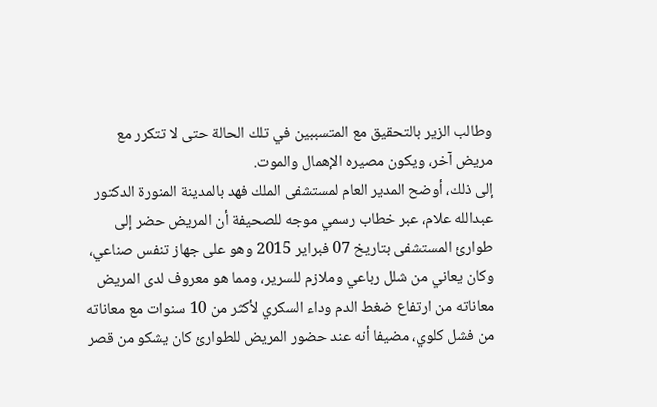وطالب الزير بالتحقيق مع المتسببين في تلك الحالة حتى لا تتكرر مع مريض آخر، ويكون مصيره الإهمال والموت.
إلى ذلك، أوضح المدير العام لمستشفى الملك فهد بالمدينة المنورة الدكتور عبدالله علام، عبر خطاب رسمي موجه للصحيفة أن المريض حضر إلى طوارئ المستشفى بتاريخ 07 فبراير 2015 وهو على جهاز تنفس صناعي، وكان يعاني من شلل رباعي وملازم للسرير، ومما هو معروف لدى المريض معاناته من ارتفاع ضغط الدم وداء السكري لأكثر من 10 سنوات مع معاناته من فشل كلوي، مضيفا أنه عند حضور المريض للطوارئ كان يشكو من قصر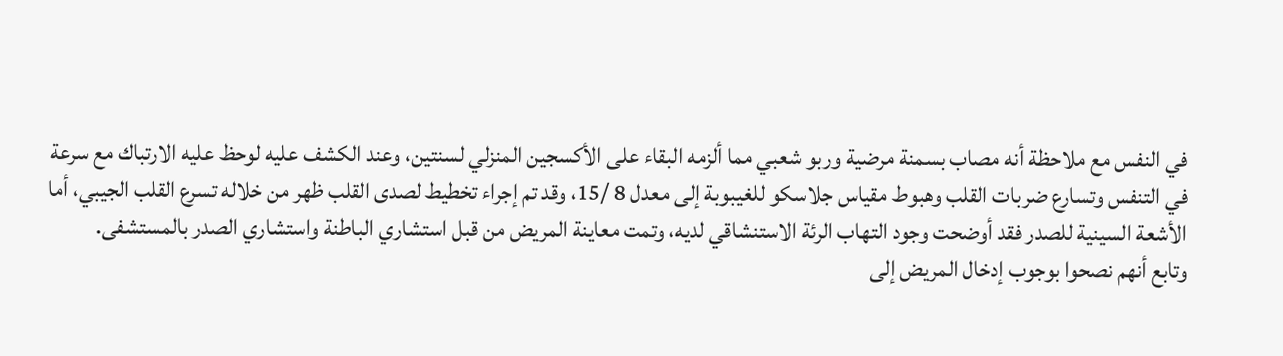في النفس مع ملاحظة أنه مصاب بسمنة مرضية وربو شعبي مما ألزمه البقاء على الأكسجين المنزلي لسنتين، وعند الكشف عليه لوحظ عليه الارتباك مع سرعة في التنفس وتسارع ضربات القلب وهبوط مقياس جلاسكو للغيبوبة إلى معدل 8 /15، وقد تم إجراء تخطيط لصدى القلب ظهر من خلاله تسرع القلب الجيبي، أما الأشعة السينية للصدر فقد أوضحت وجود التهاب الرئة الاستنشاقي لديه، وتمت معاينة المريض من قبل استشاري الباطنة واستشاري الصدر بالمستشفى.
وتابع أنهم نصحوا بوجوب إدخال المريض إلى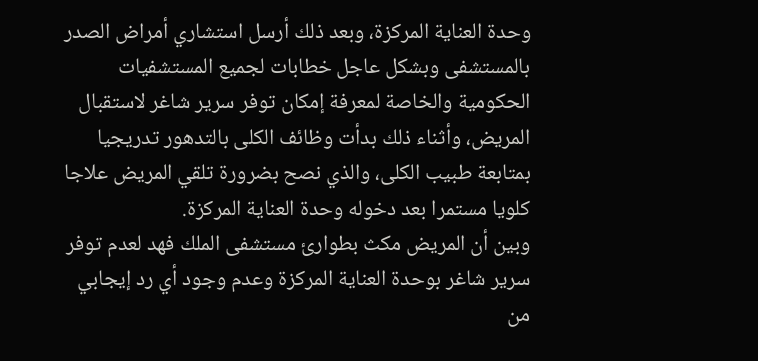وحدة العناية المركزة، وبعد ذلك أرسل استشاري أمراض الصدر بالمستشفى وبشكل عاجل خطابات لجميع المستشفيات الحكومية والخاصة لمعرفة إمكان توفر سرير شاغر لاستقبال المريض، وأثناء ذلك بدأت وظائف الكلى بالتدهور تدريجيا بمتابعة طبيب الكلى، والذي نصح بضرورة تلقي المريض علاجا كلويا مستمرا بعد دخوله وحدة العناية المركزة.
وبين أن المريض مكث بطوارئ مستشفى الملك فهد لعدم توفر سرير شاغر بوحدة العناية المركزة وعدم وجود أي رد إيجابي من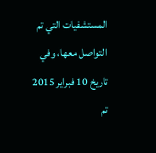المستشفيات التي تم التواصل معها، وفي تاريخ 10 فبراير 2015 تم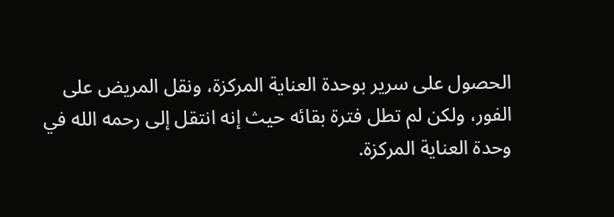الحصول على سرير بوحدة العناية المركزة، ونقل المريض على الفور، ولكن لم تطل فترة بقائه حيث إنه انتقل إلى رحمه الله في وحدة العناية المركزة.